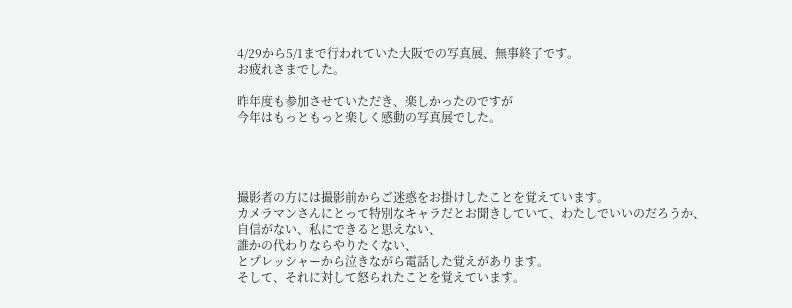4/29から5/1まで行われていた大阪での写真展、無事終了です。
お疲れさまでした。

昨年度も参加させていただき、楽しかったのですが
今年はもっともっと楽しく感動の写真展でした。




撮影者の方には撮影前からご迷惑をお掛けしたことを覚えています。
カメラマンさんにとって特別なキャラだとお聞きしていて、わたしでいいのだろうか、
自信がない、私にできると思えない、
誰かの代わりならやりたくない、
とプレッシャーから泣きながら電話した覚えがあります。
そして、それに対して怒られたことを覚えています。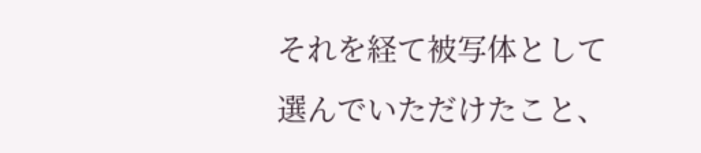それを経て被写体として選んでいただけたこと、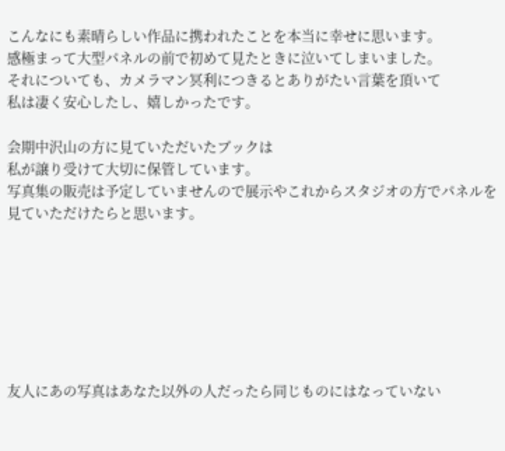こんなにも素晴らしい作品に携われたことを本当に幸せに思います。
感極まって大型パネルの前で初めて見たときに泣いてしまいました。
それについても、カメラマン冥利につきるとありがたい言葉を頂いて
私は凄く安心したし、嬉しかったです。

会期中沢山の方に見ていただいたブックは
私が譲り受けて大切に保管しています。
写真集の販売は予定していませんので展示やこれからスタジオの方でパネルを見ていただけたらと思います。







友人にあの写真はあなた以外の人だったら同じものにはなっていない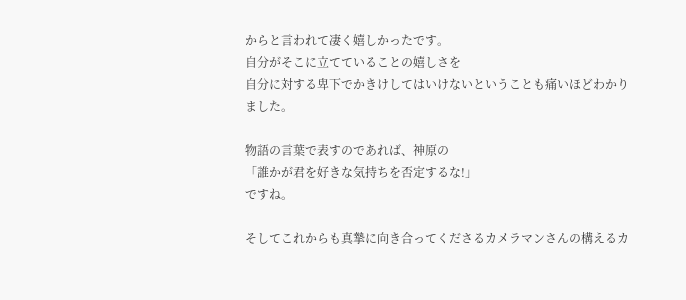からと言われて凄く嬉しかったです。
自分がそこに立てていることの嬉しさを
自分に対する卑下でかきけしてはいけないということも痛いほどわかりました。

物語の言葉で表すのであれば、神原の
「誰かが君を好きな気持ちを否定するな!」
ですね。

そしてこれからも真摯に向き合ってくださるカメラマンさんの構えるカ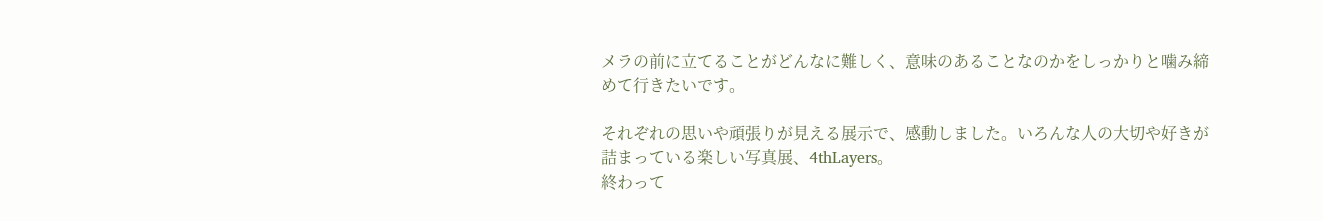メラの前に立てることがどんなに難しく、意味のあることなのかをしっかりと噛み締めて行きたいです。

それぞれの思いや頑張りが見える展示で、感動しました。いろんな人の大切や好きが詰まっている楽しい写真展、4thLayers。
終わって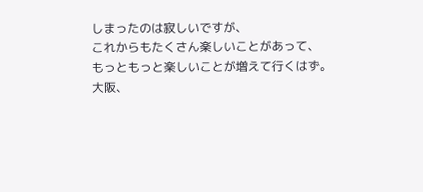しまったのは寂しいですが、
これからもたくさん楽しいことがあって、
もっともっと楽しいことが増えて行くはず。
大阪、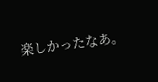楽しかったなあ。